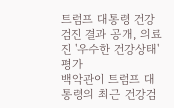트럼프 대통령 건강검진 결과 공개, 의료진 '우수한 건강상태' 평가
백악관이 트럼프 대통령의 최근 건강검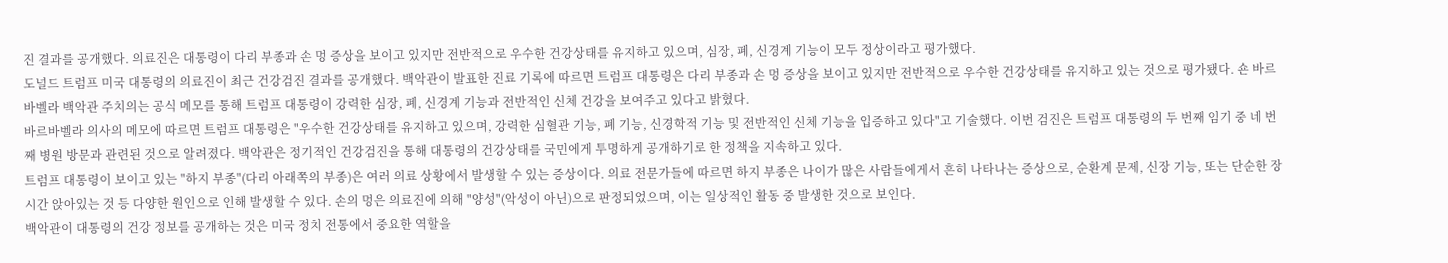진 결과를 공개했다. 의료진은 대통령이 다리 부종과 손 멍 증상을 보이고 있지만 전반적으로 우수한 건강상태를 유지하고 있으며, 심장, 폐, 신경계 기능이 모두 정상이라고 평가했다.
도널드 트럼프 미국 대통령의 의료진이 최근 건강검진 결과를 공개했다. 백악관이 발표한 진료 기록에 따르면 트럼프 대통령은 다리 부종과 손 멍 증상을 보이고 있지만 전반적으로 우수한 건강상태를 유지하고 있는 것으로 평가됐다. 숀 바르바벨라 백악관 주치의는 공식 메모를 통해 트럼프 대통령이 강력한 심장, 폐, 신경계 기능과 전반적인 신체 건강을 보여주고 있다고 밝혔다.
바르바벨라 의사의 메모에 따르면 트럼프 대통령은 "우수한 건강상태를 유지하고 있으며, 강력한 심혈관 기능, 폐 기능, 신경학적 기능 및 전반적인 신체 기능을 입증하고 있다"고 기술했다. 이번 검진은 트럼프 대통령의 두 번째 임기 중 네 번째 병원 방문과 관련된 것으로 알려졌다. 백악관은 정기적인 건강검진을 통해 대통령의 건강상태를 국민에게 투명하게 공개하기로 한 정책을 지속하고 있다.
트럼프 대통령이 보이고 있는 "하지 부종"(다리 아래쪽의 부종)은 여러 의료 상황에서 발생할 수 있는 증상이다. 의료 전문가들에 따르면 하지 부종은 나이가 많은 사람들에게서 흔히 나타나는 증상으로, 순환계 문제, 신장 기능, 또는 단순한 장시간 앉아있는 것 등 다양한 원인으로 인해 발생할 수 있다. 손의 멍은 의료진에 의해 "양성"(악성이 아닌)으로 판정되었으며, 이는 일상적인 활동 중 발생한 것으로 보인다.
백악관이 대통령의 건강 정보를 공개하는 것은 미국 정치 전통에서 중요한 역할을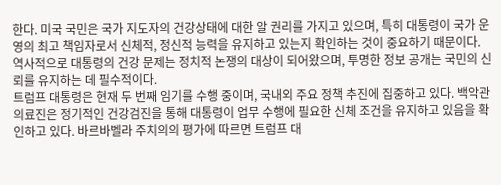한다. 미국 국민은 국가 지도자의 건강상태에 대한 알 권리를 가지고 있으며, 특히 대통령이 국가 운영의 최고 책임자로서 신체적, 정신적 능력을 유지하고 있는지 확인하는 것이 중요하기 때문이다. 역사적으로 대통령의 건강 문제는 정치적 논쟁의 대상이 되어왔으며, 투명한 정보 공개는 국민의 신뢰를 유지하는 데 필수적이다.
트럼프 대통령은 현재 두 번째 임기를 수행 중이며, 국내외 주요 정책 추진에 집중하고 있다. 백악관 의료진은 정기적인 건강검진을 통해 대통령이 업무 수행에 필요한 신체 조건을 유지하고 있음을 확인하고 있다. 바르바벨라 주치의의 평가에 따르면 트럼프 대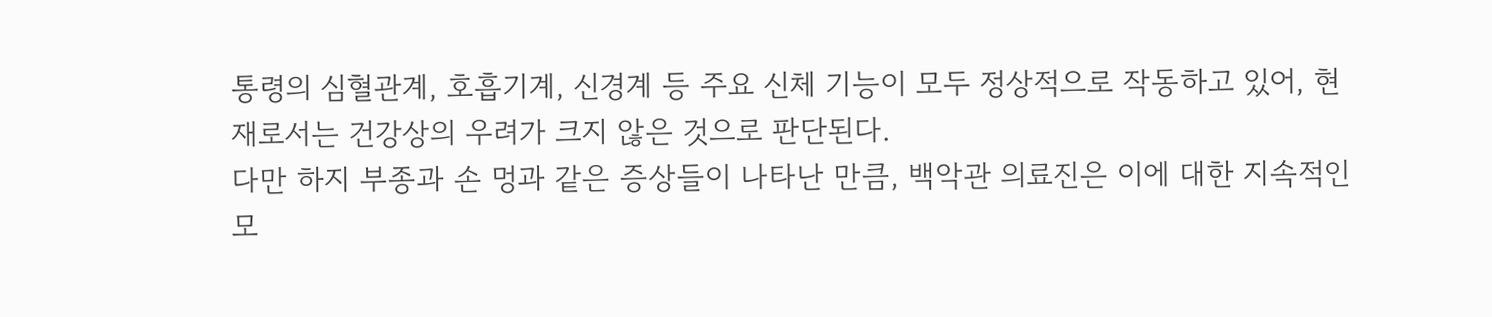통령의 심혈관계, 호흡기계, 신경계 등 주요 신체 기능이 모두 정상적으로 작동하고 있어, 현재로서는 건강상의 우려가 크지 않은 것으로 판단된다.
다만 하지 부종과 손 멍과 같은 증상들이 나타난 만큼, 백악관 의료진은 이에 대한 지속적인 모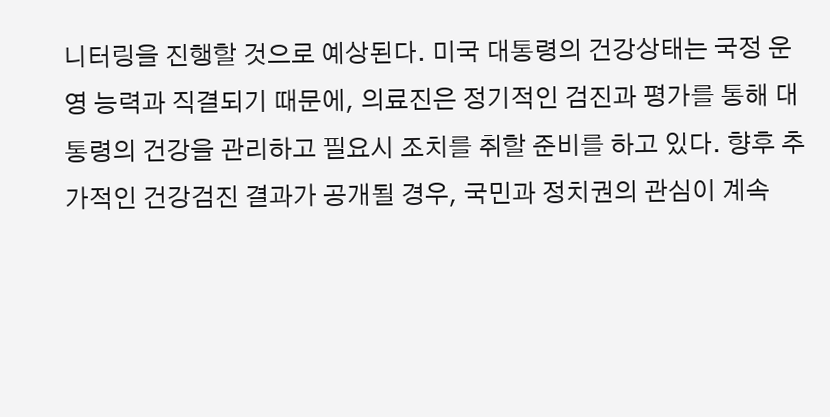니터링을 진행할 것으로 예상된다. 미국 대통령의 건강상태는 국정 운영 능력과 직결되기 때문에, 의료진은 정기적인 검진과 평가를 통해 대통령의 건강을 관리하고 필요시 조치를 취할 준비를 하고 있다. 향후 추가적인 건강검진 결과가 공개될 경우, 국민과 정치권의 관심이 계속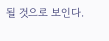될 것으로 보인다.